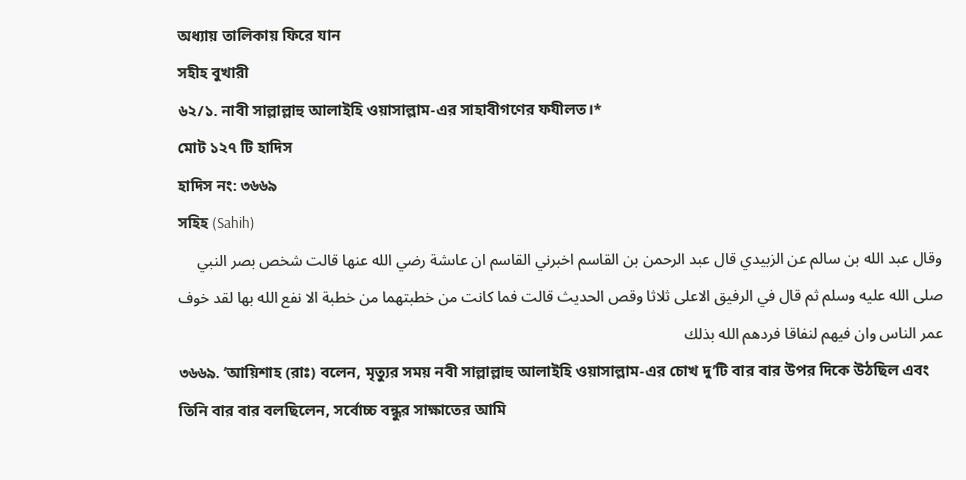অধ্যায় তালিকায় ফিরে যান
সহীহ বুখারী
৬২/১. নাবী সাল্লাল্লাহু আলাইহি ওয়াসাল্লাম-এর সাহাবীগণের ফযীলত।*
মোট ১২৭ টি হাদিস
হাদিস নং: ৩৬৬৯
সহিহ (Sahih)
وقال عبد الله بن سالم عن الزبيدي قال عبد الرحمن بن القاسم اخبرني القاسم ان عاىشة رضي الله عنها قالت شخص بصر النبي صلى الله عليه وسلم ثم قال في الرفيق الاعلى ثلاثا وقص الحديث قالت فما كانت من خطبتهما من خطبة الا نفع الله بها لقد خوف عمر الناس وان فيهم لنفاقا فردهم الله بذلك
৩৬৬৯. ‘আয়িশাহ (রাঃ) বলেন, মৃত্যুর সময় নবী সাল্লাল্লাহু আলাইহি ওয়াসাল্লাম-এর চোখ দু’টি বার বার উপর দিকে উঠছিল এবং তিনি বার বার বলছিলেন, সর্বোচ্চ বন্ধুর সাক্ষাতের আমি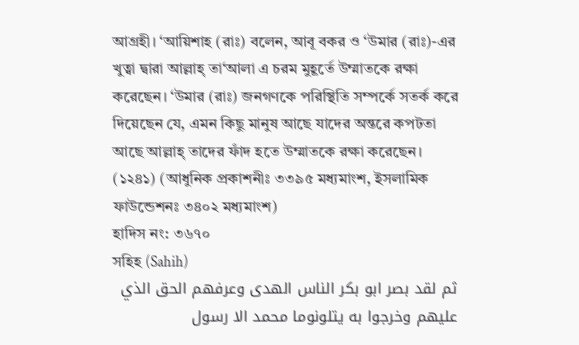আগ্রহী। ‘আয়িশাহ (রাঃ) বলেন, আবূ বকর ও ‘উমার (রাঃ)-এর খুত্বা দ্বারা আল্লাহ্ তা‘আলা এ চরম মুহূর্তে উম্মাতকে রক্ষা করেছেন। ‘উমার (রাঃ) জনগণকে পরিস্থিতি সম্পর্কে সতর্ক করে দিয়েছেন যে, এমন কিছু মানুষ আছে যাদের অন্তরে কপটতা আছে আল্লাহ্ তাদের ফাঁদ হতে উম্মাতকে রক্ষা করেছেন। (১২৪১) (আধুনিক প্রকাশনীঃ ৩৩৯৫ মধ্যমাংশ, ইসলামিক ফাউন্ডেশনঃ ৩৪০২ মধ্যমাংশ)
হাদিস নং: ৩৬৭০
সহিহ (Sahih)
ثم لقد بصر ابو بكر الناس الهدى وعرفهم الحق الذي عليهم وخرجوا به يتلونوما محمد الا رسول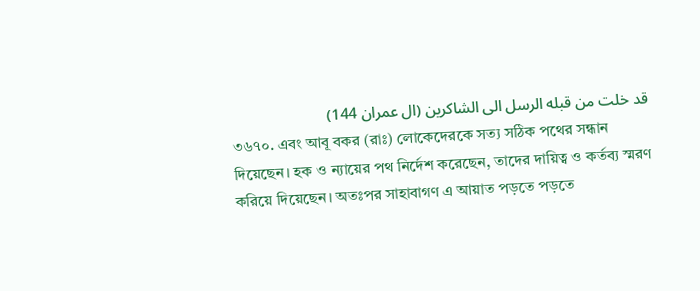قد خلت من قبله الرسل الى الشاكرين (ال عمران 144)
৩৬৭০. এবং আবূ বকর (রাঃ) লোকেদেরকে সত্য সঠিক পথের সন্ধান দিয়েছেন। হক ও ন্যায়ের পথ নির্দেশ করেছেন, তাদের দায়িত্ব ও কর্তব্য স্মরণ করিয়ে দিয়েছেন। অতঃপর সাহাবাগণ এ আয়াত পড়তে পড়তে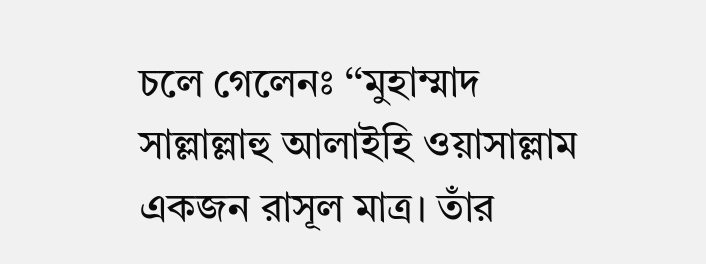চলে গেলেনঃ ‘‘মুহাম্মাদ সাল্লাল্লাহু আলাইহি ওয়াসাল্লাম একজন রাসূল মাত্র। তাঁর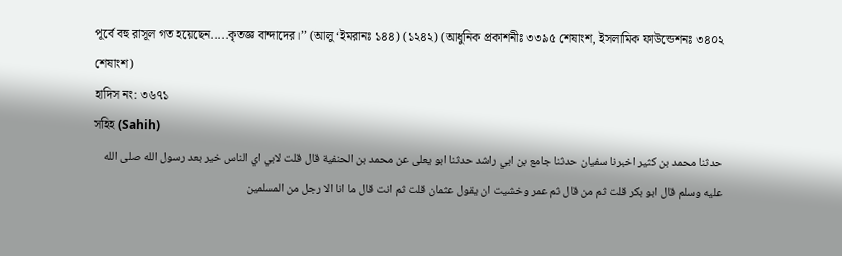পূর্বে বহু রাসূল গত হয়েছেন.....কৃতজ্ঞ বান্দাদের।’’ (আলু ‘ইমরানঃ ১৪৪) (১২৪২) (আধুনিক প্রকাশনীঃ ৩৩৯৫ শেষাংশ, ইসলামিক ফাউন্ডেশনঃ ৩৪০২ শেষাংশ)
হাদিস নং: ৩৬৭১
সহিহ (Sahih)
حدثنا محمد بن كثير اخبرنا سفيان حدثنا جامع بن ابي راشد حدثنا ابو يعلى عن محمد بن الحنفية قال قلت لابي اي الناس خير بعد رسول الله صلى الله عليه وسلم قال ابو بكر قلت ثم من قال ثم عمر وخشيت ان يقول عثمان قلت ثم انت قال ما انا الا رجل من المسلمين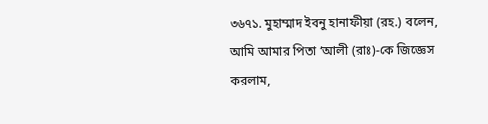৩৬৭১. মুহাম্মাদ ইবনু হানাফীয়া (রহ.) বলেন, আমি আমার পিতা ‘আলী (রাঃ)-কে জিজ্ঞেস করলাম,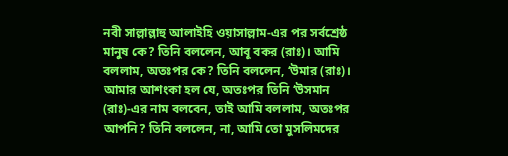নবী সাল্লাল্লাহু আলাইহি ওয়াসাল্লাম-এর পর সর্বশ্রেষ্ঠ মানুষ কে? তিনি বললেন, আবূ বকর (রাঃ)। আমি বললাম, অতঃপর কে? তিনি বললেন, ‘উমার (রাঃ)। আমার আশংকা হল যে, অতঃপর তিনি ‘উসমান (রাঃ)-এর নাম বলবেন, তাই আমি বললাম, অতঃপর আপনি? তিনি বললেন, না, আমি তো মুসলিমদের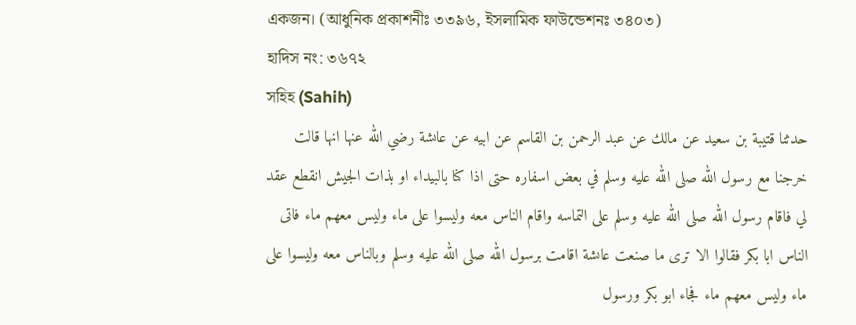একজন। (আধুনিক প্রকাশনীঃ ৩৩৯৬, ইসলামিক ফাউন্ডেশনঃ ৩৪০৩)
হাদিস নং: ৩৬৭২
সহিহ (Sahih)
حدثنا قتيبة بن سعيد عن مالك عن عبد الرحمن بن القاسم عن ابيه عن عاىشة رضي الله عنها انها قالت خرجنا مع رسول الله صلى الله عليه وسلم في بعض اسفاره حتى اذا كنا بالبيداء او بذات الجيش انقطع عقد لي فاقام رسول الله صلى الله عليه وسلم على التماسه واقام الناس معه وليسوا على ماء وليس معهم ماء فاتى الناس ابا بكر فقالوا الا ترى ما صنعت عاىشة اقامت برسول الله صلى الله عليه وسلم وبالناس معه وليسوا على ماء وليس معهم ماء فجاء ابو بكر ورسول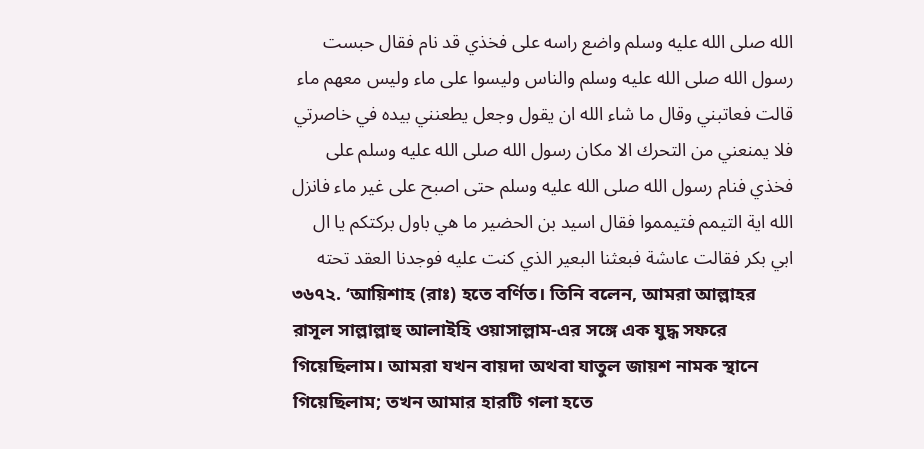الله صلى الله عليه وسلم واضع راسه على فخذي قد نام فقال حبست رسول الله صلى الله عليه وسلم والناس وليسوا على ماء وليس معهم ماء قالت فعاتبني وقال ما شاء الله ان يقول وجعل يطعنني بيده في خاصرتي فلا يمنعني من التحرك الا مكان رسول الله صلى الله عليه وسلم على فخذي فنام رسول الله صلى الله عليه وسلم حتى اصبح على غير ماء فانزل الله اية التيمم فتيمموا فقال اسيد بن الحضير ما هي باول بركتكم يا ال ابي بكر فقالت عاىشة فبعثنا البعير الذي كنت عليه فوجدنا العقد تحته
৩৬৭২. ‘আয়িশাহ (রাঃ) হতে বর্ণিত। তিনি বলেন, আমরা আল্লাহর রাসূল সাল্লাল্লাহু আলাইহি ওয়াসাল্লাম-এর সঙ্গে এক যুদ্ধ সফরে গিয়েছিলাম। আমরা যখন বায়দা অথবা যাতুল জায়শ নামক স্থানে গিয়েছিলাম; তখন আমার হারটি গলা হতে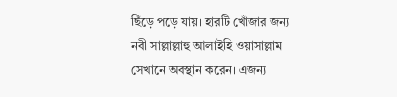ছিঁড়ে পড়ে যায়। হারটি খোঁজার জন্য নবী সাল্লাল্লাহু আলাইহি ওয়াসাল্লাম সেখানে অবস্থান করেন। এজন্য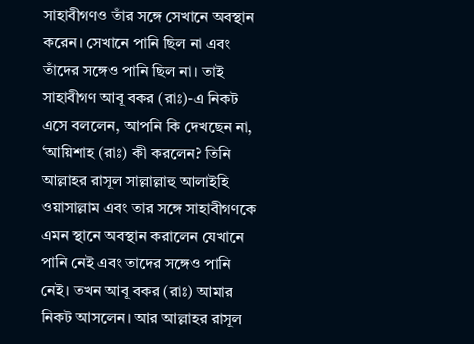সাহাবীগণও তাঁর সঙ্গে সেখানে অবস্থান করেন। সেখানে পানি ছিল না এবং তাঁদের সঙ্গেও পানি ছিল না। তাই সাহাবীগণ আবূ বকর (রাঃ)-এ নিকট এসে বললেন, আপনি কি দেখছেন না, ‘আয়িশাহ (রাঃ) কী করলেন? তিনি আল্লাহর রাসূল সাল্লাল্লাহু আলাইহি ওয়াসাল্লাম এবং তার সঙ্গে সাহাবীগণকে এমন স্থানে অবস্থান করালেন যেখানে পানি নেই এবং তাদের সঙ্গেও পানি নেই। তখন আবূ বকর (রাঃ) আমার নিকট আসলেন। আর আল্লাহর রাসূল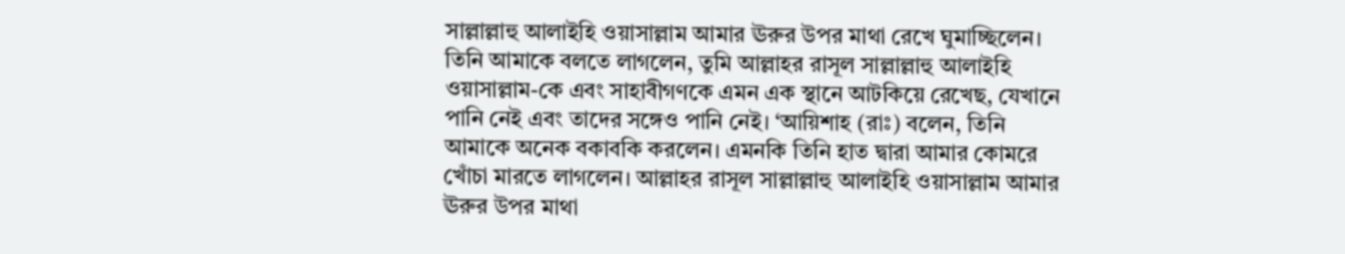সাল্লাল্লাহু আলাইহি ওয়াসাল্লাম আমার ঊরুর উপর মাথা রেখে ঘুমাচ্ছিলেন। তিনি আমাকে বলতে লাগলেন, তুমি আল্লাহর রাসূল সাল্লাল্লাহু আলাইহি ওয়াসাল্লাম-কে এবং সাহাবীগণকে এমন এক স্থানে আটকিয়ে রেখেছ, যেখানে পানি নেই এবং তাদের সঙ্গেও পানি নেই। ‘আয়িশাহ (রাঃ) বলেন, তিনি আমাকে অনেক বকাবকি করলেন। এমনকি তিনি হাত দ্বারা আমার কোমরে খোঁচা মারতে লাগলেন। আল্লাহর রাসূল সাল্লাল্লাহু আলাইহি ওয়াসাল্লাম আমার ঊরুর উপর মাথা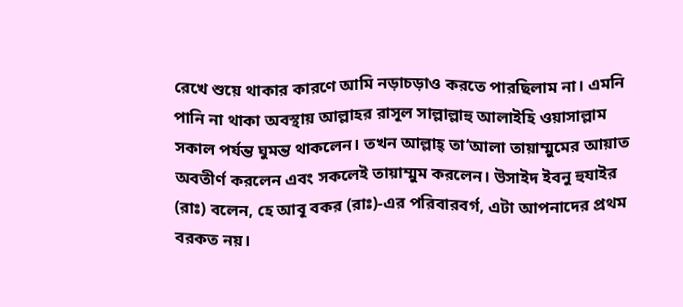রেখে শুয়ে থাকার কারণে আমি নড়াচড়াও করতে পারছিলাম না। এমনি পানি না থাকা অবস্থায় আল্লাহর রাসূল সাল্লাল্লাহু আলাইহি ওয়াসাল্লাম সকাল পর্যন্ত ঘুমন্ত থাকলেন। তখন আল্লাহ্ তা‘আলা তায়াম্মুমের আয়াত অবতীর্ণ করলেন এবং সকলেই তায়াম্মুম করলেন। উসাইদ ইবনু হুযাইর (রাঃ) বলেন, হে আবূ বকর (রাঃ)-এর পরিবারবর্গ, এটা আপনাদের প্রথম বরকত নয়।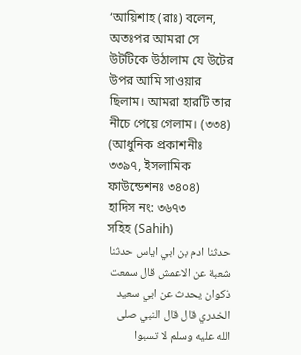‘আয়িশাহ (রাঃ) বলেন, অতঃপর আমরা সে উটটিকে উঠালাম যে উটের উপর আমি সাওয়ার ছিলাম। আমরা হারটি তার নীচে পেয়ে গেলাম। (৩৩৪) (আধুনিক প্রকাশনীঃ ৩৩৯৭, ইসলামিক ফাউন্ডেশনঃ ৩৪০৪)
হাদিস নং: ৩৬৭৩
সহিহ (Sahih)
حدثنا ادم بن ابي اياس حدثنا شعبة عن الاعمش قال سمعت ذكوان يحدث عن ابي سعيد الخدري قال قال النبي صلى الله عليه وسلم لا تسبوا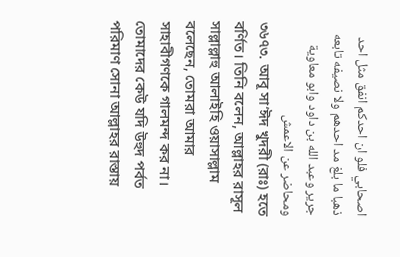اصحابي فلو ان احدكم انفق مثل احد ذهبا ما بلغ مد احدهم ولا نصيفه تابعه جرير وعبد الله بن داود وابو معاوية ومحاضر عن الاعمش
৩৬৭৩. আবূ সা‘ঈদ খুদরী (রাঃ) হতে বর্ণিত। তিনি বলেন, আল্লাহর রাসূল সাল্লাল্লাহু আলাইহি ওয়াসাল্লাম বলেছেন, তোমরা আমার সাহাবীগণকে গালমন্দ কর না। তোমাদের কেউ যদি উহুদ পর্বত পরিমাণ সোনা আল্লাহর রাস্তায়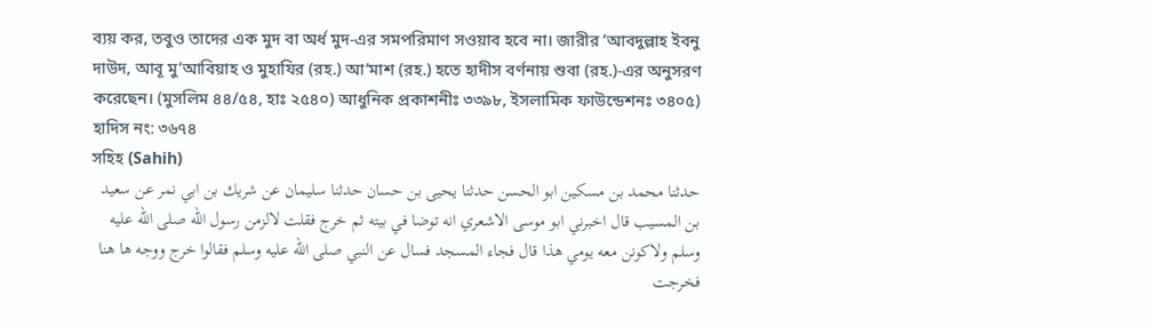ব্যয় কর, তবুও তাদের এক মুদ বা অর্ধ মুদ-এর সমপরিমাণ সওয়াব হবে না। জারীর ‘আবদুল্লাহ ইবনু দাউদ, আবূ মু‘আবিয়াহ ও মুহাযির (রহ.) আ‘মাশ (রহ.) হতে হাদীস বর্ণনায় শুবা (রহ.)-এর অনুসরণ করেছেন। (মুসলিম ৪৪/৫৪, হাঃ ২৫৪০) আধুনিক প্রকাশনীঃ ৩৩৯৮, ইসলামিক ফাউন্ডেশনঃ ৩৪০৫)
হাদিস নং: ৩৬৭৪
সহিহ (Sahih)
حدثنا محمد بن مسكين ابو الحسن حدثنا يحيى بن حسان حدثنا سليمان عن شريك بن ابي نمر عن سعيد بن المسيب قال اخبرني ابو موسى الاشعري انه توضا في بيته ثم خرج فقلت لالزمن رسول الله صلى الله عليه وسلم ولاكونن معه يومي هذا قال فجاء المسجد فسال عن النبي صلى الله عليه وسلم فقالوا خرج ووجه ها هنا فخرجت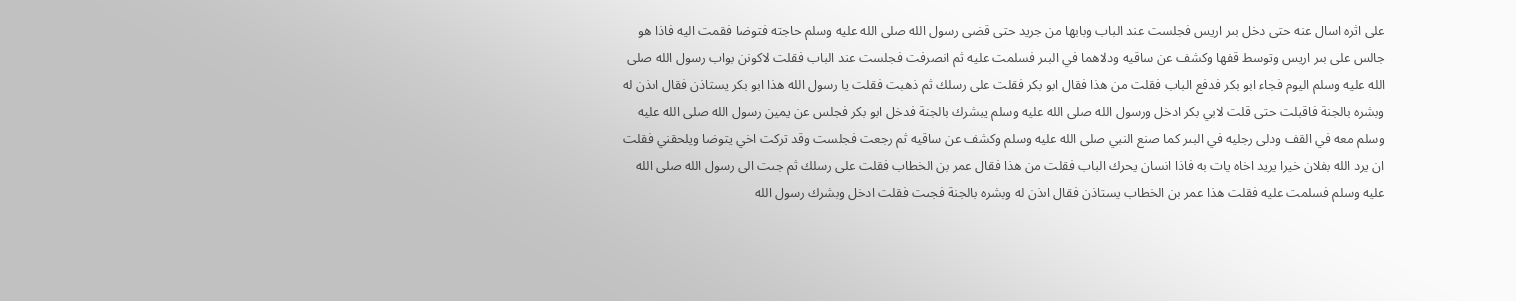على اثره اسال عنه حتى دخل بىر اريس فجلست عند الباب وبابها من جريد حتى قضى رسول الله صلى الله عليه وسلم حاجته فتوضا فقمت اليه فاذا هو جالس على بىر اريس وتوسط قفها وكشف عن ساقيه ودلاهما في البىر فسلمت عليه ثم انصرفت فجلست عند الباب فقلت لاكونن بواب رسول الله صلى الله عليه وسلم اليوم فجاء ابو بكر فدفع الباب فقلت من هذا فقال ابو بكر فقلت على رسلك ثم ذهبت فقلت يا رسول الله هذا ابو بكر يستاذن فقال اىذن له وبشره بالجنة فاقبلت حتى قلت لابي بكر ادخل ورسول الله صلى الله عليه وسلم يبشرك بالجنة فدخل ابو بكر فجلس عن يمين رسول الله صلى الله عليه وسلم معه في القف ودلى رجليه في البىر كما صنع النبي صلى الله عليه وسلم وكشف عن ساقيه ثم رجعت فجلست وقد تركت اخي يتوضا ويلحقني فقلت ان يرد الله بفلان خيرا يريد اخاه يات به فاذا انسان يحرك الباب فقلت من هذا فقال عمر بن الخطاب فقلت على رسلك ثم جىت الى رسول الله صلى الله عليه وسلم فسلمت عليه فقلت هذا عمر بن الخطاب يستاذن فقال اىذن له وبشره بالجنة فجىت فقلت ادخل وبشرك رسول الله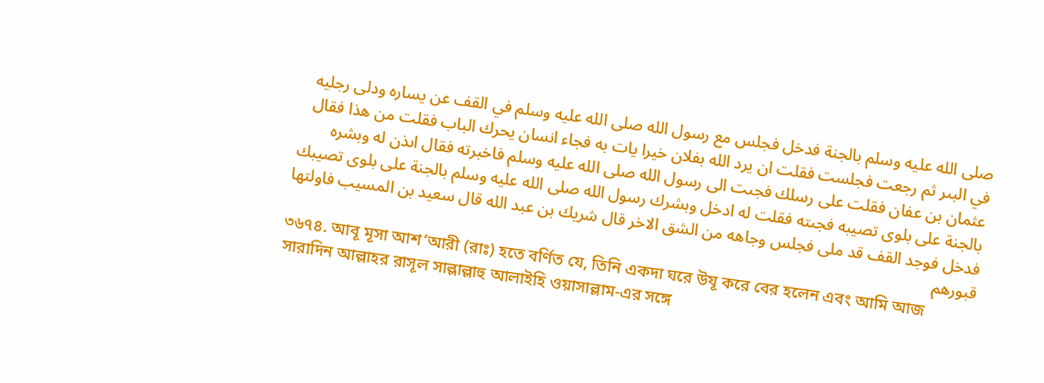صلى الله عليه وسلم بالجنة فدخل فجلس مع رسول الله صلى الله عليه وسلم في القف عن يساره ودلى رجليه في البىر ثم رجعت فجلست فقلت ان يرد الله بفلان خيرا يات به فجاء انسان يحرك الباب فقلت من هذا فقال عثمان بن عفان فقلت على رسلك فجىت الى رسول الله صلى الله عليه وسلم فاخبرته فقال اىذن له وبشره بالجنة على بلوى تصيبه فجىته فقلت له ادخل وبشرك رسول الله صلى الله عليه وسلم بالجنة على بلوى تصيبك فدخل فوجد القف قد ملى فجلس وجاهه من الشق الاخر قال شريك بن عبد الله قال سعيد بن المسيب فاولتها قبورهم
৩৬৭৪. আবূ মূসা আশ‘আরী (রাঃ) হতে বর্ণিত যে, তিনি একদা ঘরে উযূ করে বের হলেন এবং আমি আজ সারাদিন আল্লাহর রাসূল সাল্লাল্লাহু আলাইহি ওয়াসাল্লাম-এর সঙ্গে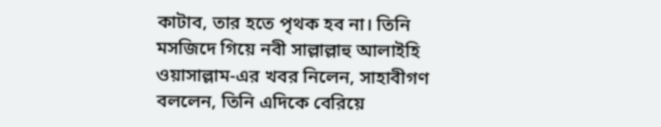কাটাব, তার হতে পৃথক হব না। তিনি মসজিদে গিয়ে নবী সাল্লাল্লাহু আলাইহি ওয়াসাল্লাম-এর খবর নিলেন, সাহাবীগণ বললেন, তিনি এদিকে বেরিয়ে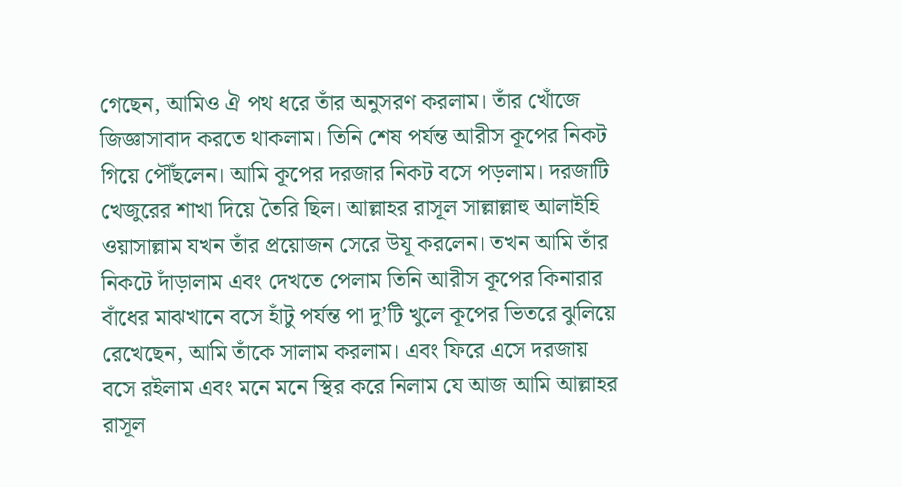গেছেন, আমিও ঐ পথ ধরে তাঁর অনুসরণ করলাম। তাঁর খোঁজে জিজ্ঞাসাবাদ করতে থাকলাম। তিনি শেষ পর্যন্ত আরীস কূপের নিকট গিয়ে পৌঁছলেন। আমি কূপের দরজার নিকট বসে পড়লাম। দরজাটি খেজুরের শাখা দিয়ে তৈরি ছিল। আল্লাহর রাসূল সাল্লাল্লাহু আলাইহি ওয়াসাল্লাম যখন তাঁর প্রয়োজন সেরে উযূ করলেন। তখন আমি তাঁর নিকটে দাঁড়ালাম এবং দেখতে পেলাম তিনি আরীস কূপের কিনারার বাঁধের মাঝখানে বসে হাঁটু পর্যন্ত পা দু’টি খুলে কূপের ভিতরে ঝুলিয়ে রেখেছেন, আমি তাঁকে সালাম করলাম। এবং ফিরে এসে দরজায় বসে রইলাম এবং মনে মনে স্থির করে নিলাম যে আজ আমি আল্লাহর রাসূল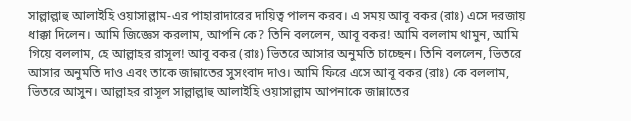সাল্লাল্লাহু আলাইহি ওয়াসাল্লাম-এর পাহারাদারের দায়িত্ব পালন করব। এ সময় আবূ বকর (রাঃ) এসে দরজায় ধাক্কা দিলেন। আমি জিজ্ঞেস করলাম, আপনি কে? তিনি বললেন, আবূ বকর! আমি বললাম থামুন, আমি গিয়ে বললাম, হে আল্লাহর রাসূল! আবূ বকর (রাঃ) ভিতরে আসার অনুমতি চাচ্ছেন। তিনি বললেন, ভিতরে আসার অনুমতি দাও এবং তাকে জান্নাতের সুসংবাদ দাও। আমি ফিরে এসে আবূ বকর (রাঃ) কে বললাম, ভিতরে আসুন। আল্লাহর রাসূল সাল্লাল্লাহু আলাইহি ওয়াসাল্লাম আপনাকে জান্নাতের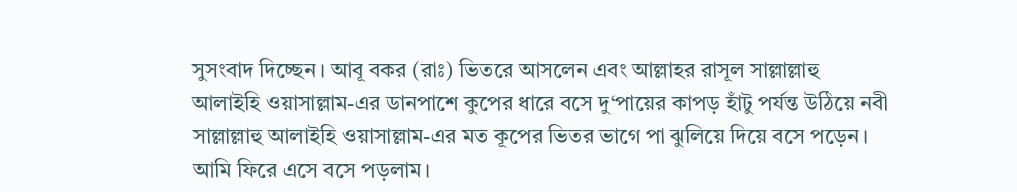সুসংবাদ দিচ্ছেন। আবূ বকর (রাঃ) ভিতরে আসলেন এবং আল্লাহর রাসূল সাল্লাল্লাহু আলাইহি ওয়াসাল্লাম-এর ডানপাশে কুপের ধারে বসে দু‘পায়ের কাপড় হাঁটু পর্যন্ত উঠিয়ে নবী সাল্লাল্লাহু আলাইহি ওয়াসাল্লাম-এর মত কূপের ভিতর ভাগে পা ঝুলিয়ে দিয়ে বসে পড়েন। আমি ফিরে এসে বসে পড়লাম।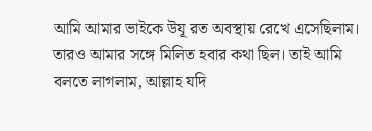আমি আমার ভাইকে উযূ রত অবস্থায় রেখে এসেছিলাম। তারও আমার সঙ্গে মিলিত হবার কথা ছিল। তাই আমি বলতে লাগলাম, আল্লাহ যদি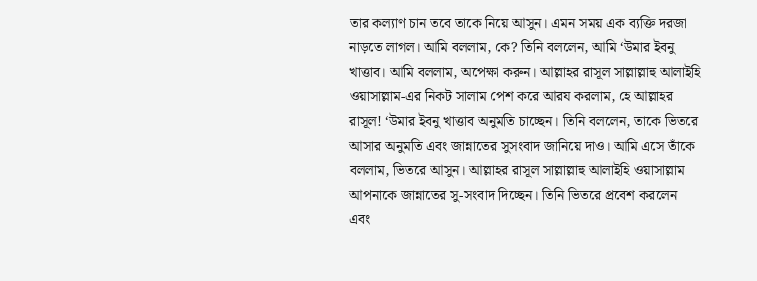তার কল্যাণ চান তবে তাকে নিয়ে আসুন। এমন সময় এক ব্যক্তি দরজা নাড়তে লাগল। আমি বললাম, কে? তিনি বললেন, আমি ‘উমার ইবনু খাত্তাব। আমি বললাম, অপেক্ষা করুন। আল্লাহর রাসূল সাল্লাল্লাহু আলাইহি ওয়াসাল্লাম-এর নিকট সালাম পেশ করে আরয করলাম, হে আল্লাহর রাসূল! ‘উমার ইবনু খাত্তাব অনুমতি চাচ্ছেন। তিনি বললেন, তাকে ভিতরে আসার অনুমতি এবং জান্নাতের সুসংবাদ জানিয়ে দাও। আমি এসে তাঁকে বললাম, ভিতরে আসুন। আল্লাহর রাসূল সাল্লাল্লাহু আলাইহি ওয়াসাল্লাম আপনাকে জান্নাতের সু-সংবাদ দিচ্ছেন। তিনি ভিতরে প্রবেশ করলেন এবং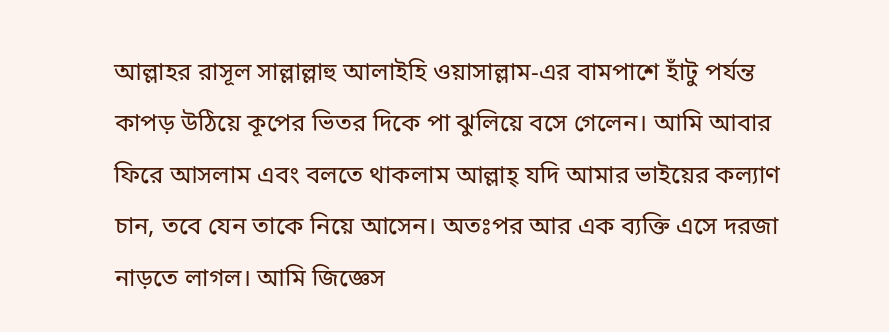আল্লাহর রাসূল সাল্লাল্লাহু আলাইহি ওয়াসাল্লাম-এর বামপাশে হাঁটু পর্যন্ত কাপড় উঠিয়ে কূপের ভিতর দিকে পা ঝুলিয়ে বসে গেলেন। আমি আবার ফিরে আসলাম এবং বলতে থাকলাম আল্লাহ্ যদি আমার ভাইয়ের কল্যাণ চান, তবে যেন তাকে নিয়ে আসেন। অতঃপর আর এক ব্যক্তি এসে দরজা নাড়তে লাগল। আমি জিজ্ঞেস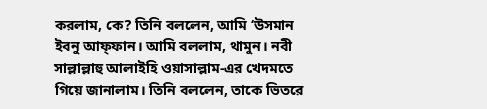করলাম, কে? তিনি বললেন, আমি ‘উসমান ইবনু আফ্ফান। আমি বললাম, থামুন। নবী সাল্লাল্লাহু আলাইহি ওয়াসাল্লাম-এর খেদমতে গিয়ে জানালাম। তিনি বললেন, তাকে ভিতরে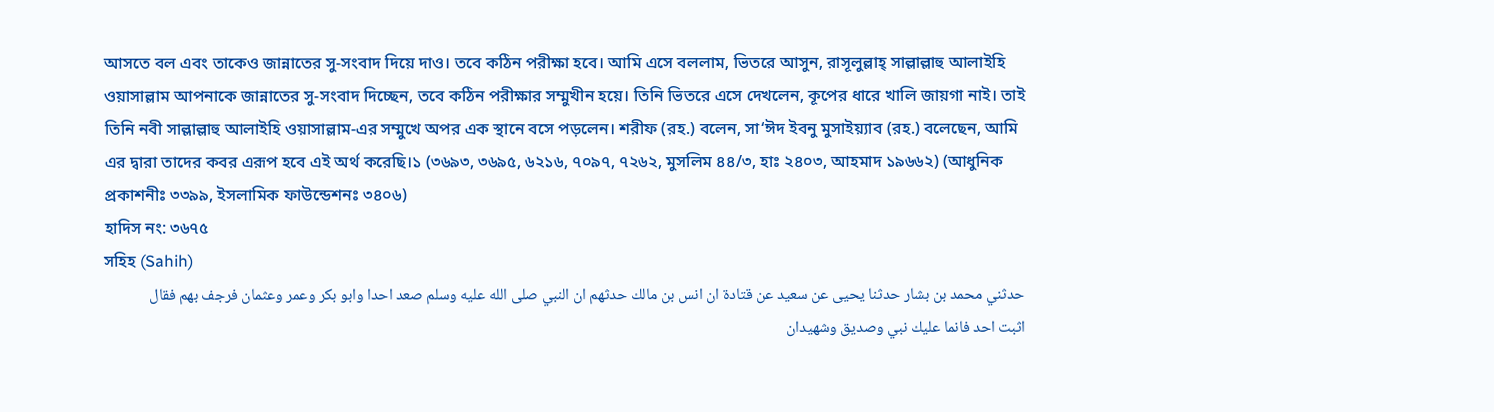আসতে বল এবং তাকেও জান্নাতের সু-সংবাদ দিয়ে দাও। তবে কঠিন পরীক্ষা হবে। আমি এসে বললাম, ভিতরে আসুন, রাসূলুল্লাহ্ সাল্লাল্লাহু আলাইহি ওয়াসাল্লাম আপনাকে জান্নাতের সু-সংবাদ দিচ্ছেন, তবে কঠিন পরীক্ষার সম্মুখীন হয়ে। তিনি ভিতরে এসে দেখলেন, কূপের ধারে খালি জায়গা নাই। তাই তিনি নবী সাল্লাল্লাহু আলাইহি ওয়াসাল্লাম-এর সম্মুখে অপর এক স্থানে বসে পড়লেন। শরীফ (রহ.) বলেন, সা‘ঈদ ইবনু মুসাইয়্যাব (রহ.) বলেছেন, আমি এর দ্বারা তাদের কবর এরূপ হবে এই অর্থ করেছি।১ (৩৬৯৩, ৩৬৯৫, ৬২১৬, ৭০৯৭, ৭২৬২, মুসলিম ৪৪/৩, হাঃ ২৪০৩, আহমাদ ১৯৬৬২) (আধুনিক প্রকাশনীঃ ৩৩৯৯, ইসলামিক ফাউন্ডেশনঃ ৩৪০৬)
হাদিস নং: ৩৬৭৫
সহিহ (Sahih)
حدثني محمد بن بشار حدثنا يحيى عن سعيد عن قتادة ان انس بن مالك حدثهم ان النبي صلى الله عليه وسلم صعد احدا وابو بكر وعمر وعثمان فرجف بهم فقال اثبت احد فانما عليك نبي وصديق وشهيدان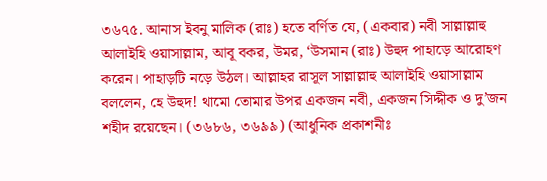৩৬৭৫. আনাস ইবনু মালিক (রাঃ) হতে বর্ণিত যে, (একবার) নবী সাল্লাল্লাহু আলাইহি ওয়াসাল্লাম, আবূ বকর, উমর, ‘উসমান (রাঃ) উহুদ পাহাড়ে আরোহণ করেন। পাহাড়টি নড়ে উঠল। আল্লাহর রাসূল সাল্লাল্লাহু আলাইহি ওয়াসাল্লাম বললেন, হে উহুদ! থামো তোমার উপর একজন নবী, একজন সিদ্দীক ও দু’জন শহীদ রয়েছেন। (৩৬৮৬, ৩৬৯৯) (আধুনিক প্রকাশনীঃ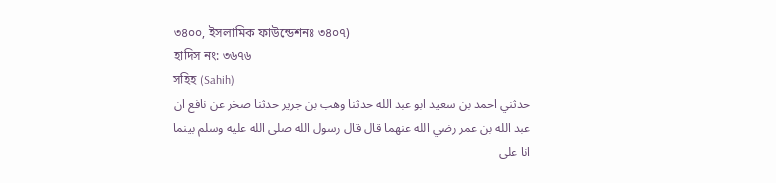৩৪০০, ইসলামিক ফাউন্ডেশনঃ ৩৪০৭)
হাদিস নং: ৩৬৭৬
সহিহ (Sahih)
حدثني احمد بن سعيد ابو عبد الله حدثنا وهب بن جرير حدثنا صخر عن نافع ان عبد الله بن عمر رضي الله عنهما قال قال رسول الله صلى الله عليه وسلم بينما انا على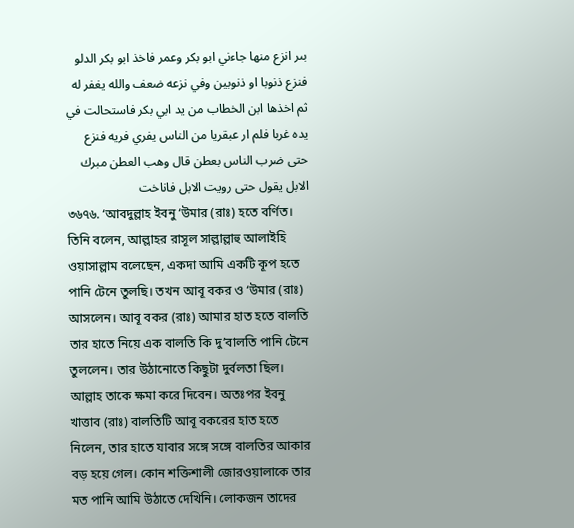بىر انزع منها جاءني ابو بكر وعمر فاخذ ابو بكر الدلو فنزع ذنوبا او ذنوبين وفي نزعه ضعف والله يغفر له ثم اخذها ابن الخطاب من يد ابي بكر فاستحالت في يده غربا فلم ار عبقريا من الناس يفري فريه فنزع حتى ضرب الناس بعطن قال وهب العطن مبرك الابل يقول حتى رويت الابل فاناخت
৩৬৭৬. ‘আবদুল্লাহ ইবনু ‘উমার (রাঃ) হতে বর্ণিত। তিনি বলেন, আল্লাহর রাসূল সাল্লাল্লাহু আলাইহি ওয়াসাল্লাম বলেছেন, একদা আমি একটি কূপ হতে পানি টেনে তুলছি। তখন আবূ বকর ও ‘উমার (রাঃ) আসলেন। আবূ বকর (রাঃ) আমার হাত হতে বালতি তার হাতে নিয়ে এক বালতি কি দু’বালতি পানি টেনে তুললেন। তার উঠানোতে কিছুটা দুর্বলতা ছিল। আল্লাহ তাকে ক্ষমা করে দিবেন। অতঃপর ইবনু খাত্তাব (রাঃ) বালতিটি আবূ বকরের হাত হতে নিলেন, তার হাতে যাবার সঙ্গে সঙ্গে বালতির আকার বড় হয়ে গেল। কোন শক্তিশালী জোরওয়ালাকে তার মত পানি আমি উঠাতে দেখিনি। লোকজন তাদের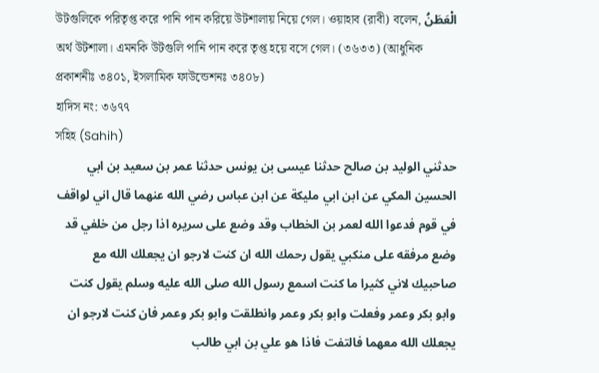উটগুলিকে পরিতৃপ্ত করে পানি পান করিয়ে উটশালায় নিয়ে গেল। ওয়াহাব (রাবী) বলেন, الْعَطَنُ অর্থ উটশালা। এমনকি উটগুলি পানি পান করে তৃপ্ত হয়ে বসে গেল। (৩৬৩৩) (আধুনিক প্রকাশনীঃ ৩৪০১, ইসলামিক ফাউন্ডেশনঃ ৩৪০৮)
হাদিস নং: ৩৬৭৭
সহিহ (Sahih)
حدثني الوليد بن صالح حدثنا عيسى بن يونس حدثنا عمر بن سعيد بن ابي الحسين المكي عن ابن ابي مليكة عن ابن عباس رضي الله عنهما قال اني لواقف في قوم فدعوا الله لعمر بن الخطاب وقد وضع على سريره اذا رجل من خلفي قد وضع مرفقه على منكبي يقول رحمك الله ان كنت لارجو ان يجعلك الله مع صاحبيك لاني كثيرا ما كنت اسمع رسول الله صلى الله عليه وسلم يقول كنت وابو بكر وعمر وفعلت وابو بكر وعمر وانطلقت وابو بكر وعمر فان كنت لارجو ان يجعلك الله معهما فالتفت فاذا هو علي بن ابي طالب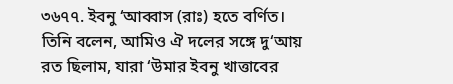৩৬৭৭. ইবনু ‘আব্বাস (রাঃ) হতে বর্ণিত। তিনি বলেন, আমিও ঐ দলের সঙ্গে দু‘আয় রত ছিলাম, যারা ‘উমার ইবনু খাত্তাবের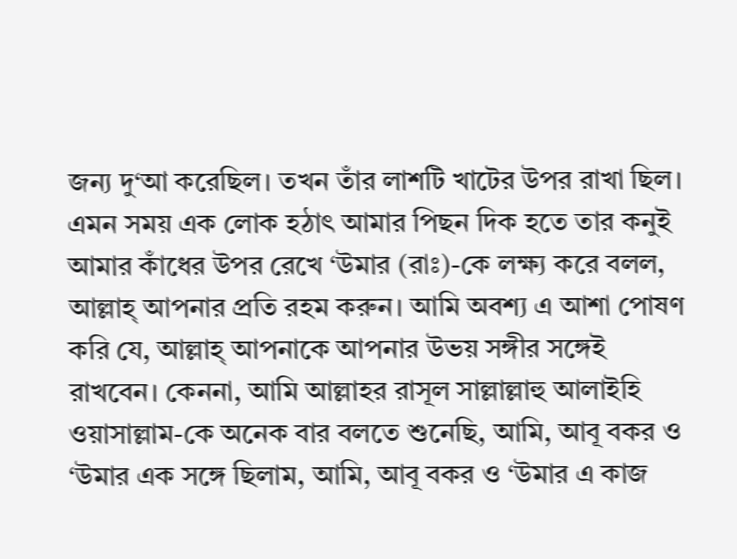জন্য দু‘আ করেছিল। তখন তাঁর লাশটি খাটের উপর রাখা ছিল। এমন সময় এক লোক হঠাৎ আমার পিছন দিক হতে তার কনুই আমার কাঁধের উপর রেখে ‘উমার (রাঃ)-কে লক্ষ্য করে বলল, আল্লাহ্ আপনার প্রতি রহম করুন। আমি অবশ্য এ আশা পোষণ করি যে, আল্লাহ্ আপনাকে আপনার উভয় সঙ্গীর সঙ্গেই রাখবেন। কেননা, আমি আল্লাহর রাসূল সাল্লাল্লাহু আলাইহি ওয়াসাল্লাম-কে অনেক বার বলতে শুনেছি, আমি, আবূ বকর ও ‘উমার এক সঙ্গে ছিলাম, আমি, আবূ বকর ও ‘উমার এ কাজ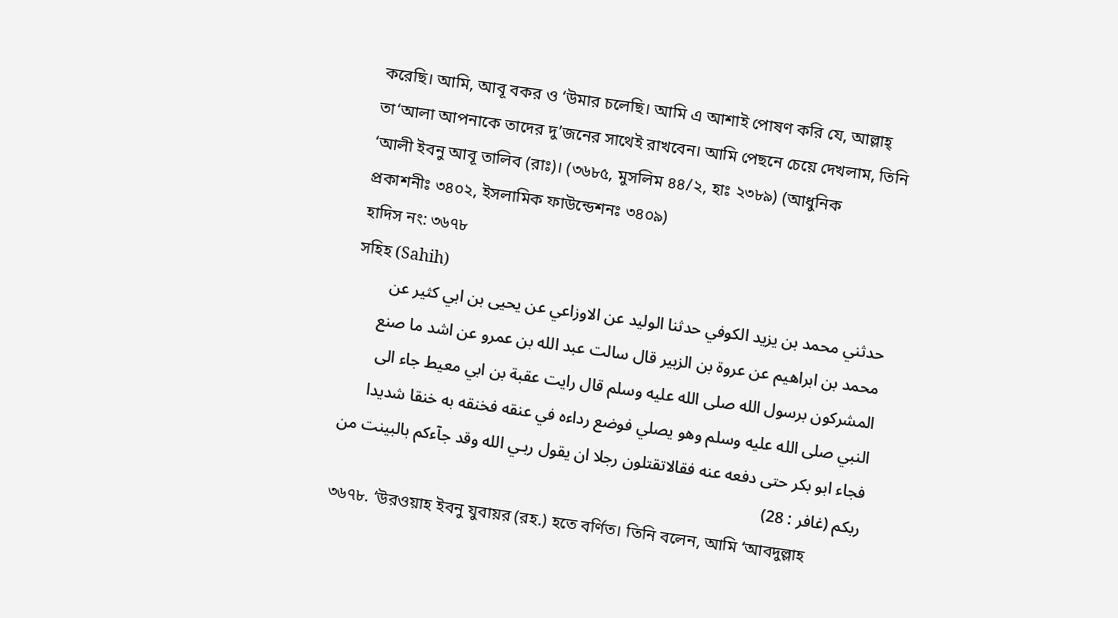করেছি। আমি, আবূ বকর ও ‘উমার চলেছি। আমি এ আশাই পোষণ করি যে, আল্লাহ্ তা‘আলা আপনাকে তাদের দু’জনের সাথেই রাখবেন। আমি পেছনে চেয়ে দেখলাম, তিনি ‘আলী ইবনু আবূ তালিব (রাঃ)। (৩৬৮৫, মুসলিম ৪৪/২, হাঃ ২৩৮৯) (আধুনিক প্রকাশনীঃ ৩৪০২, ইসলামিক ফাউন্ডেশনঃ ৩৪০৯)
হাদিস নং: ৩৬৭৮
সহিহ (Sahih)
حدثني محمد بن يزيد الكوفي حدثنا الوليد عن الاوزاعي عن يحيى بن ابي كثير عن محمد بن ابراهيم عن عروة بن الزبير قال سالت عبد الله بن عمرو عن اشد ما صنع المشركون برسول الله صلى الله عليه وسلم قال رايت عقبة بن ابي معيط جاء الى النبي صلى الله عليه وسلم وهو يصلي فوضع رداءه في عنقه فخنقه به خنقا شديدا فجاء ابو بكر حتى دفعه عنه فقالاتقتلون رجلا ان يقول ربـي الله وقد جآءكم بالبينت من ربكم (غافر : 28)
৩৬৭৮. ‘উরওয়াহ ইবনু যুবায়র (রহ.) হতে বর্ণিত। তিনি বলেন, আমি ‘আবদুল্লাহ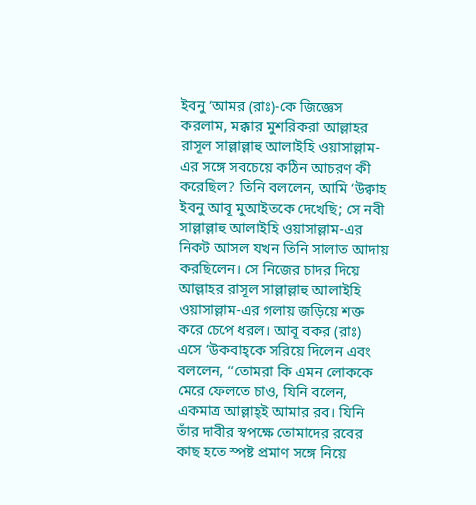ইবনু ‘আমর (রাঃ)-কে জিজ্ঞেস করলাম, মক্কার মুশরিকরা আল্লাহর রাসূল সাল্লাল্লাহু আলাইহি ওয়াসাল্লাম-এর সঙ্গে সবচেয়ে কঠিন আচরণ কী করেছিল? তিনি বললেন, আমি ‘উক্বাহ ইবনু আবূ মুআইতকে দেখেছি; সে নবী সাল্লাল্লাহু আলাইহি ওয়াসাল্লাম-এর নিকট আসল যখন তিনি সালাত আদায় করছিলেন। সে নিজের চাদর দিয়ে আল্লাহর রাসূল সাল্লাল্লাহু আলাইহি ওয়াসাল্লাম-এর গলায় জড়িয়ে শক্ত করে চেপে ধরল। আবূ বকর (রাঃ) এসে ‘উকবাহ্কে সরিয়ে দিলেন এবং বললেন, ‘‘তোমরা কি এমন লোককে মেরে ফেলতে চাও, যিনি বলেন, একমাত্র আল্লাহ্ই আমার রব। যিনি তাঁর দাবীর স্বপক্ষে তোমাদের রবের কাছ হতে স্পষ্ট প্রমাণ সঙ্গে নিয়ে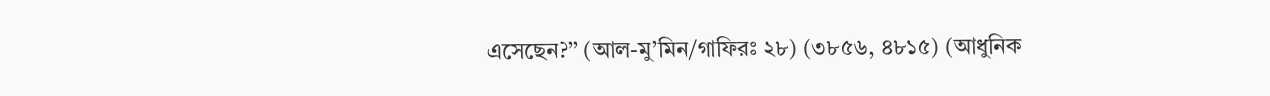এসেছেন?’’ (আল-মু’মিন/গাফিরঃ ২৮) (৩৮৫৬, ৪৮১৫) (আধুনিক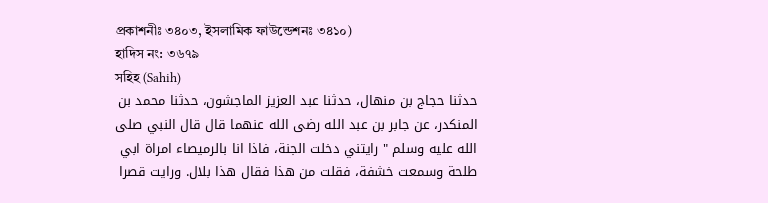প্রকাশনীঃ ৩৪০৩, ইসলামিক ফাউন্ডেশনঃ ৩৪১০)
হাদিস নং: ৩৬৭৯
সহিহ (Sahih)
حدثنا حجاج بن منهال، حدثنا عبد العزيز الماجشون، حدثنا محمد بن المنكدر، عن جابر بن عبد الله رضى الله عنهما قال قال النبي صلى الله عليه وسلم " رايتني دخلت الجنة، فاذا انا بالرميصاء امراة ابي طلحة وسمعت خشفة، فقلت من هذا فقال هذا بلال. ورايت قصرا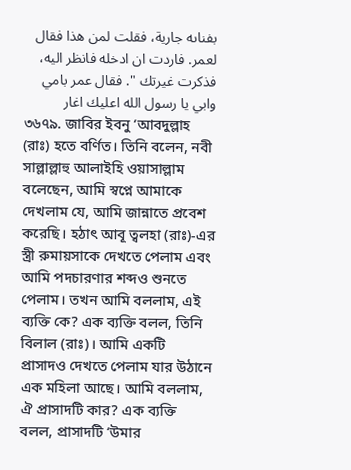بفناىه جارية، فقلت لمن هذا فقال لعمر. فاردت ان ادخله فانظر اليه، فذكرت غيرتك ". فقال عمر بامي وابي يا رسول الله اعليك اغار
৩৬৭৯. জাবির ইবনু ‘আবদুল্লাহ (রাঃ) হতে বর্ণিত। তিনি বলেন, নবী সাল্লাল্লাহু আলাইহি ওয়াসাল্লাম বলেছেন, আমি স্বপ্নে আমাকে দেখলাম যে, আমি জান্নাতে প্রবেশ করেছি। হঠাৎ আবূ ত্বলহা (রাঃ)-এর স্ত্রী রুমায়সাকে দেখতে পেলাম এবং আমি পদচারণার শব্দও শুনতে পেলাম। তখন আমি বললাম, এই ব্যক্তি কে? এক ব্যক্তি বলল, তিনি বিলাল (রাঃ)। আমি একটি প্রাসাদও দেখতে পেলাম যার উঠানে এক মহিলা আছে। আমি বললাম, ঐ প্রাসাদটি কার? এক ব্যক্তি বলল, প্রাসাদটি ‘উমার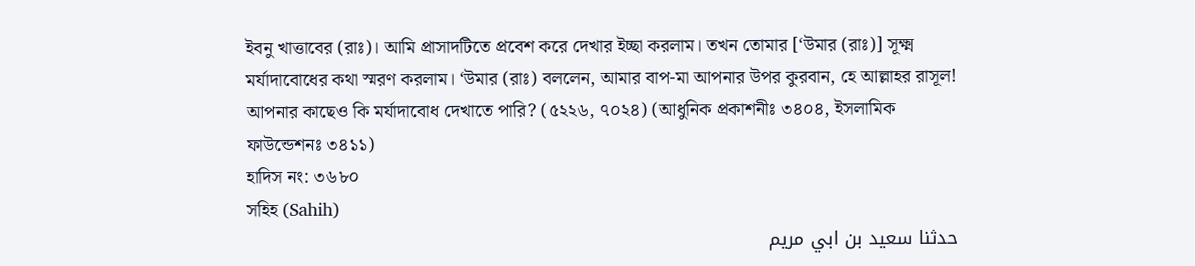ইবনু খাত্তাবের (রাঃ)। আমি প্রাসাদটিতে প্রবেশ করে দেখার ইচ্ছা করলাম। তখন তোমার [‘উমার (রাঃ)] সূক্ষ্ম মর্যাদাবোধের কথা স্মরণ করলাম। ‘উমার (রাঃ) বললেন, আমার বাপ-মা আপনার উপর কুরবান, হে আল্লাহর রাসূল! আপনার কাছেও কি মর্যাদাবোধ দেখাতে পারি? (৫২২৬, ৭০২৪) (আধুনিক প্রকাশনীঃ ৩৪০৪, ইসলামিক ফাউন্ডেশনঃ ৩৪১১)
হাদিস নং: ৩৬৮০
সহিহ (Sahih)
حدثنا سعيد بن ابي مريم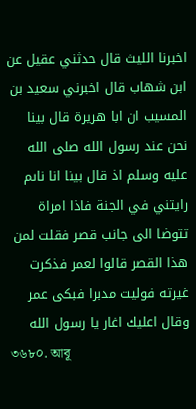اخبرنا الليث قال حدثني عقيل عن ابن شهاب قال اخبرني سعيد بن المسيب ان ابا هريرة قال بينا نحن عند رسول الله صلى الله عليه وسلم اذ قال بينا انا ناىم رايتني في الجنة فاذا امراة تتوضا الى جانب قصر فقلت لمن هذا القصر قالوا لعمر فذكرت غيرته فوليت مدبرا فبكى عمر وقال اعليك اغار يا رسول الله
৩৬৮০. আবূ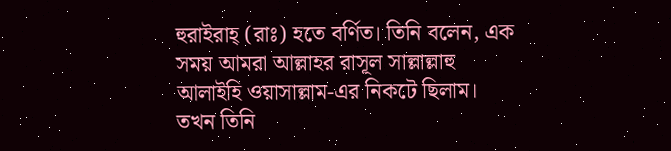হুরাইরাহ্ (রাঃ) হতে বর্ণিত। তিনি বলেন, এক সময় আমরা আল্লাহর রাসূল সাল্লাল্লাহু আলাইহি ওয়াসাল্লাম-এর নিকটে ছিলাম। তখন তিনি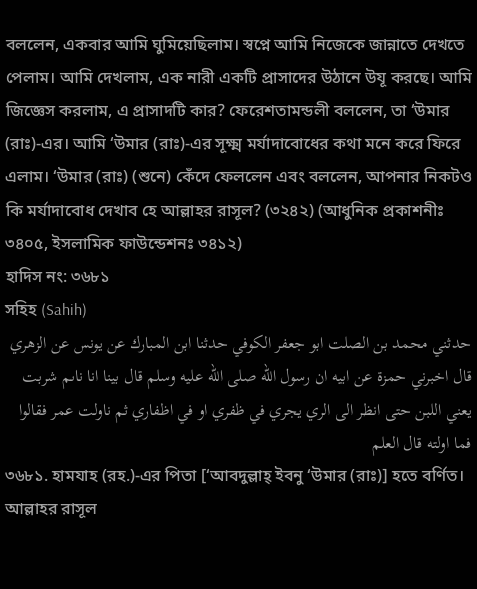বললেন, একবার আমি ঘুমিয়েছিলাম। স্বপ্নে আমি নিজেকে জান্নাতে দেখতে পেলাম। আমি দেখলাম, এক নারী একটি প্রাসাদের উঠানে উযূ করছে। আমি জিজ্ঞেস করলাম, এ প্রাসাদটি কার? ফেরেশতামন্ডলী বললেন, তা ‘উমার (রাঃ)-এর। আমি ‘উমার (রাঃ)-এর সূক্ষ্ম মর্যাদাবোধের কথা মনে করে ফিরে এলাম। ‘উমার (রাঃ) (শুনে) কেঁদে ফেললেন এবং বললেন, আপনার নিকটও কি মর্যাদাবোধ দেখাব হে আল্লাহর রাসূল? (৩২৪২) (আধুনিক প্রকাশনীঃ ৩৪০৫, ইসলামিক ফাউন্ডেশনঃ ৩৪১২)
হাদিস নং: ৩৬৮১
সহিহ (Sahih)
حدثني محمد بن الصلت ابو جعفر الكوفي حدثنا ابن المبارك عن يونس عن الزهري قال اخبرني حمزة عن ابيه ان رسول الله صلى الله عليه وسلم قال بينا انا ناىم شربت يعني اللبن حتى انظر الى الري يجري في ظفري او في اظفاري ثم ناولت عمر فقالوا فما اولته قال العلم
৩৬৮১. হামযাহ (রহ.)-এর পিতা [‘আবদুল্লাহ্ ইবনু ‘উমার (রাঃ)] হতে বর্ণিত। আল্লাহর রাসূল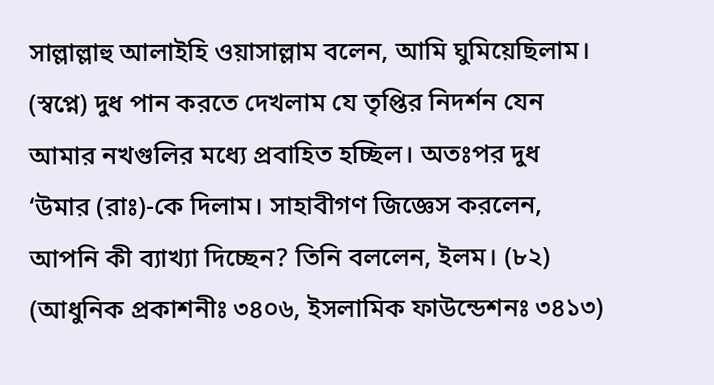সাল্লাল্লাহু আলাইহি ওয়াসাল্লাম বলেন, আমি ঘুমিয়েছিলাম। (স্বপ্নে) দুধ পান করতে দেখলাম যে তৃপ্তির নিদর্শন যেন আমার নখগুলির মধ্যে প্রবাহিত হচ্ছিল। অতঃপর দুধ ‘উমার (রাঃ)-কে দিলাম। সাহাবীগণ জিজ্ঞেস করলেন, আপনি কী ব্যাখ্যা দিচ্ছেন? তিনি বললেন, ইলম। (৮২) (আধুনিক প্রকাশনীঃ ৩৪০৬, ইসলামিক ফাউন্ডেশনঃ ৩৪১৩)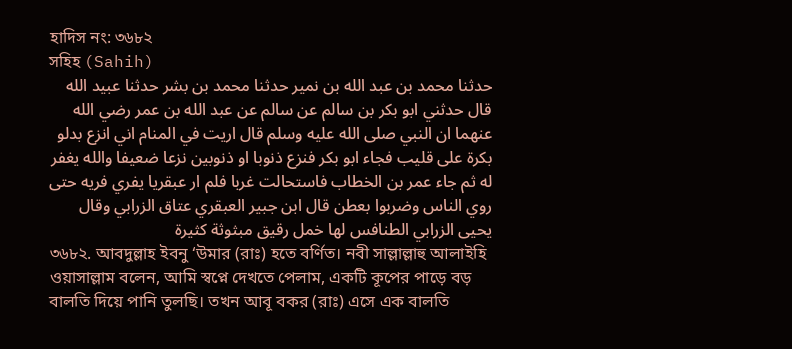হাদিস নং: ৩৬৮২
সহিহ (Sahih)
حدثنا محمد بن عبد الله بن نمير حدثنا محمد بن بشر حدثنا عبيد الله قال حدثني ابو بكر بن سالم عن سالم عن عبد الله بن عمر رضي الله عنهما ان النبي صلى الله عليه وسلم قال اريت في المنام اني انزع بدلو بكرة على قليب فجاء ابو بكر فنزع ذنوبا او ذنوبين نزعا ضعيفا والله يغفر له ثم جاء عمر بن الخطاب فاستحالت غربا فلم ار عبقريا يفري فريه حتى روي الناس وضربوا بعطن قال ابن جبير العبقري عتاق الزرابي وقال يحيى الزرابي الطنافس لها خمل رقيق مبثوثة كثيرة
৩৬৮২. আবদুল্লাহ ইবনু ‘উমার (রাঃ) হতে বর্ণিত। নবী সাল্লাল্লাহু আলাইহি ওয়াসাল্লাম বলেন, আমি স্বপ্নে দেখতে পেলাম, একটি কূপের পাড়ে বড় বালতি দিয়ে পানি তুলছি। তখন আবূ বকর (রাঃ) এসে এক বালতি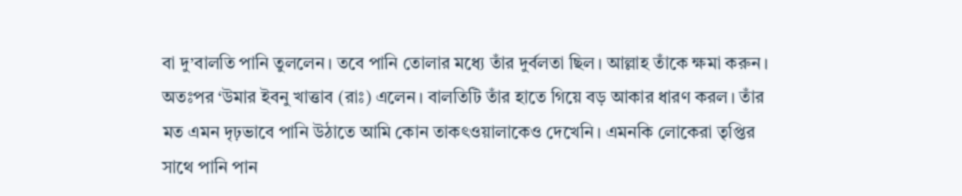বা দু’বালতি পানি তুললেন। তবে পানি তোলার মধ্যে তাঁর দুর্বলতা ছিল। আল্লাহ তাঁকে ক্ষমা করুন। অতঃপর ‘উমার ইবনু খাত্তাব (রাঃ) এলেন। বালতিটি তাঁর হাতে গিয়ে বড় আকার ধারণ করল। তাঁর মত এমন দৃঢ়ভাবে পানি উঠাতে আমি কোন তাকৎওয়ালাকেও দেখেনি। এমনকি লোকেরা তৃপ্তির সাথে পানি পান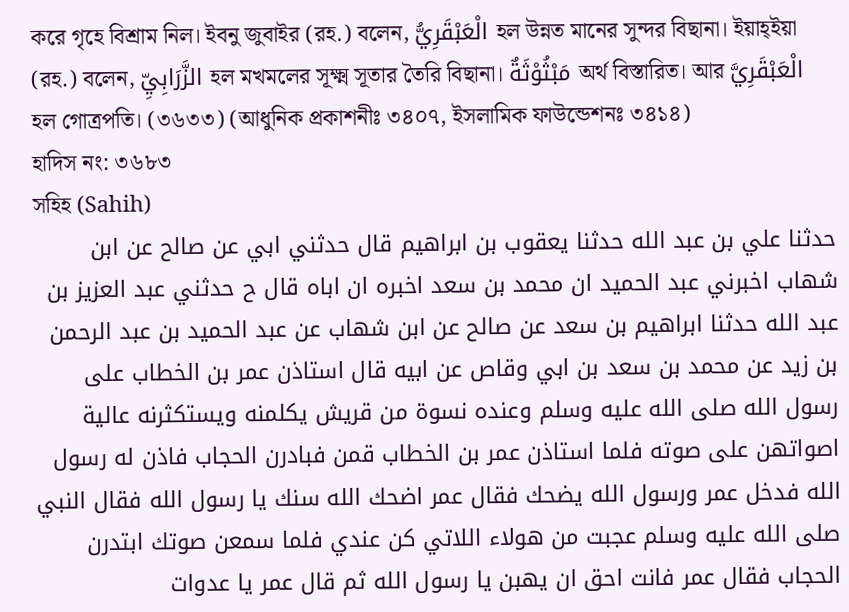করে গৃহে বিশ্রাম নিল। ইবনু জুবাইর (রহ.) বলেন, الْعَبْقَرِيُّ হল উন্নত মানের সুন্দর বিছানা। ইয়াহ্ইয়া (রহ.) বলেন, الزَّرَابِيِّ হল মখমলের সূক্ষ্ম সূতার তৈরি বিছানা। مَبْثُوْثَةٌ অর্থ বিস্তারিত। আর الْعَبْقَرِيَّ হল গোত্রপতি। (৩৬৩৩) (আধুনিক প্রকাশনীঃ ৩৪০৭, ইসলামিক ফাউন্ডেশনঃ ৩৪১৪)
হাদিস নং: ৩৬৮৩
সহিহ (Sahih)
حدثنا علي بن عبد الله حدثنا يعقوب بن ابراهيم قال حدثني ابي عن صالح عن ابن شهاب اخبرني عبد الحميد ان محمد بن سعد اخبره ان اباه قال ح حدثني عبد العزيز بن عبد الله حدثنا ابراهيم بن سعد عن صالح عن ابن شهاب عن عبد الحميد بن عبد الرحمن بن زيد عن محمد بن سعد بن ابي وقاص عن ابيه قال استاذن عمر بن الخطاب على رسول الله صلى الله عليه وسلم وعنده نسوة من قريش يكلمنه ويستكثرنه عالية اصواتهن على صوته فلما استاذن عمر بن الخطاب قمن فبادرن الحجاب فاذن له رسول الله فدخل عمر ورسول الله يضحك فقال عمر اضحك الله سنك يا رسول الله فقال النبي صلى الله عليه وسلم عجبت من هولاء اللاتي كن عندي فلما سمعن صوتك ابتدرن الحجاب فقال عمر فانت احق ان يهبن يا رسول الله ثم قال عمر يا عدوات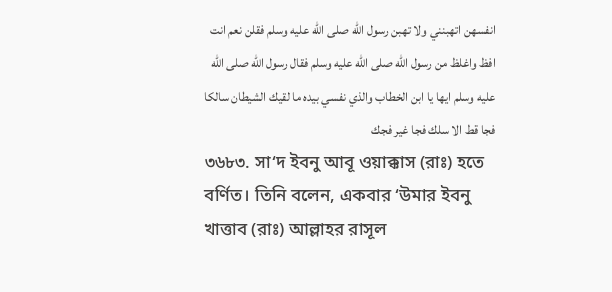انفسهن اتهبنني ولا تهبن رسول الله صلى الله عليه وسلم فقلن نعم انت افظ واغلظ من رسول الله صلى الله عليه وسلم فقال رسول الله صلى الله عليه وسلم ايها يا ابن الخطاب والذي نفسي بيده ما لقيك الشيطان سالكا فجا قط الا سلك فجا غير فجك
৩৬৮৩. সা‘দ ইবনু আবূ ওয়াক্কাস (রাঃ) হতে বর্ণিত। তিনি বলেন, একবার ‘উমার ইবনু খাত্তাব (রাঃ) আল্লাহর রাসূল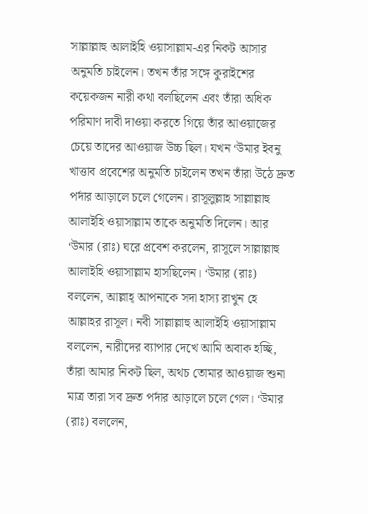সাল্লাল্লাহু আলাইহি ওয়াসাল্লাম-এর নিকট আসার অনুমতি চাইলেন। তখন তাঁর সঙ্গে কুরাইশের কয়েকজন নারী কথা বলছিলেন এবং তাঁরা অধিক পরিমাণ দাবী দাওয়া করতে গিয়ে তাঁর আওয়াজের চেয়ে তাদের আওয়াজ উচ্চ ছিল। যখন ‘উমার ইবনু খাত্তাব প্রবেশের অনুমতি চাইলেন তখন তাঁরা উঠে দ্রুত পর্দার আড়ালে চলে গেলেন। রাসূলুল্লাহ সাল্লাল্লাহু আলাইহি ওয়াসাল্লাম তাকে অনুমতি দিলেন। আর ‘উমার (রাঃ) ঘরে প্রবেশ করলেন, রাসূলে সাল্লাল্লাহু আলাইহি ওয়াসাল্লাম হাসছিলেন। ‘উমার (রাঃ) বললেন, আল্লাহ্ আপনাকে সদা হাস্য রাখুন হে আল্লাহর রাসূল। নবী সাল্লাল্লাহু আলাইহি ওয়াসাল্লাম বললেন, নারীদের ব্যাপার দেখে আমি অবাক হচ্ছি, তাঁরা আমার নিকট ছিল, অথচ তোমার আওয়াজ শুনা মাত্র তারা সব দ্রুত পর্দার আড়ালে চলে গেল। ‘উমার (রাঃ) বললেন,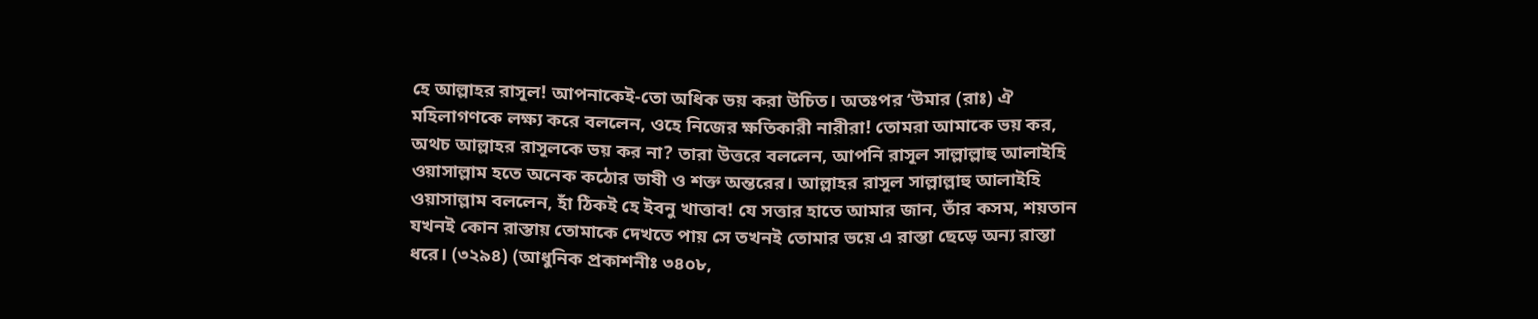হে আল্লাহর রাসূল! আপনাকেই-তো অধিক ভয় করা উচিত। অতঃপর ‘উমার (রাঃ) ঐ মহিলাগণকে লক্ষ্য করে বললেন, ওহে নিজের ক্ষতিকারী নারীরা! তোমরা আমাকে ভয় কর, অথচ আল্লাহর রাসূলকে ভয় কর না? তারা উত্তরে বললেন, আপনি রাসূল সাল্লাল্লাহু আলাইহি ওয়াসাল্লাম হতে অনেক কঠোর ভাষী ও শক্ত অন্তরের। আল্লাহর রাসূল সাল্লাল্লাহু আলাইহি ওয়াসাল্লাম বললেন, হাঁ ঠিকই হে ইবনু খাত্তাব! যে সত্তার হাতে আমার জান, তাঁর কসম, শয়তান যখনই কোন রাস্তায় তোমাকে দেখতে পায় সে তখনই তোমার ভয়ে এ রাস্তা ছেড়ে অন্য রাস্তা ধরে। (৩২৯৪) (আধুনিক প্রকাশনীঃ ৩৪০৮,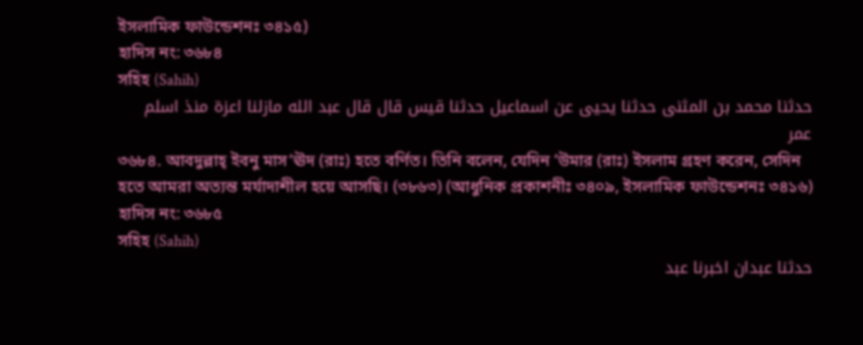ইসলামিক ফাউন্ডেশনঃ ৩৪১৫)
হাদিস নং: ৩৬৮৪
সহিহ (Sahih)
حدثنا محمد بن المثنى حدثنا يحيى عن اسماعيل حدثنا قيس قال قال عبد الله مازلنا اعزة منذ اسلم عمر
৩৬৮৪. আবদুল্লাহ্ ইবনু মাস‘ঊদ (রাঃ) হতে বর্ণিত। তিনি বলেন, যেদিন ‘উমার (রাঃ) ইসলাম গ্রহণ করেন, সেদিন হতে আমরা অত্যন্ত মর্যাদাশীল হয়ে আসছি। (৩৮৬৩) (আধুনিক প্রকাশনীঃ ৩৪০৯, ইসলামিক ফাউন্ডেশনঃ ৩৪১৬)
হাদিস নং: ৩৬৮৫
সহিহ (Sahih)
حدثنا عبدان اخبرنا عبد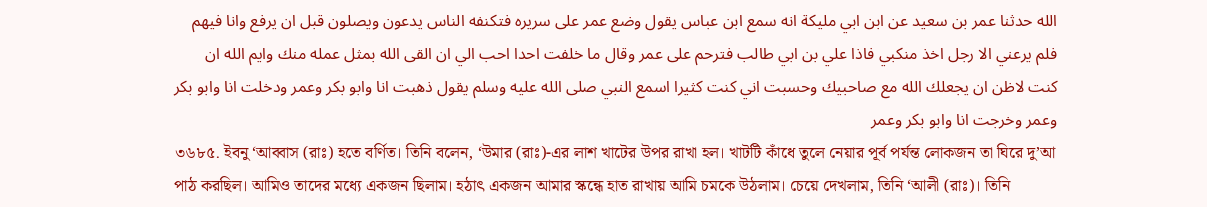الله حدثنا عمر بن سعيد عن ابن ابي مليكة انه سمع ابن عباس يقول وضع عمر على سريره فتكنفه الناس يدعون ويصلون قبل ان يرفع وانا فيهم فلم يرعني الا رجل اخذ منكبي فاذا علي بن ابي طالب فترحم على عمر وقال ما خلفت احدا احب الي ان القى الله بمثل عمله منك وايم الله ان كنت لاظن ان يجعلك الله مع صاحبيك وحسبت اني كنت كثيرا اسمع النبي صلى الله عليه وسلم يقول ذهبت انا وابو بكر وعمر ودخلت انا وابو بكر وعمر وخرجت انا وابو بكر وعمر
৩৬৮৫. ইবনু ‘আব্বাস (রাঃ) হতে বর্ণিত। তিনি বলেন, ‘উমার (রাঃ)-এর লাশ খাটের উপর রাখা হল। খাটটি কাঁধে তুলে নেয়ার পূর্ব পর্যন্ত লোকজন তা ঘিরে দু’আ পাঠ করছিল। আমিও তাদের মধ্যে একজন ছিলাম। হঠাৎ একজন আমার স্কন্ধে হাত রাখায় আমি চমকে উঠলাম। চেয়ে দেখলাম, তিনি ‘আলী (রাঃ)। তিনি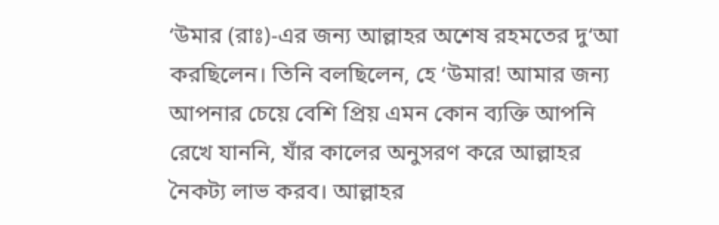‘উমার (রাঃ)-এর জন্য আল্লাহর অশেষ রহমতের দু‘আ করছিলেন। তিনি বলছিলেন, হে ‘উমার! আমার জন্য আপনার চেয়ে বেশি প্রিয় এমন কোন ব্যক্তি আপনি রেখে যাননি, যাঁর কালের অনুসরণ করে আল্লাহর নৈকট্য লাভ করব। আল্লাহর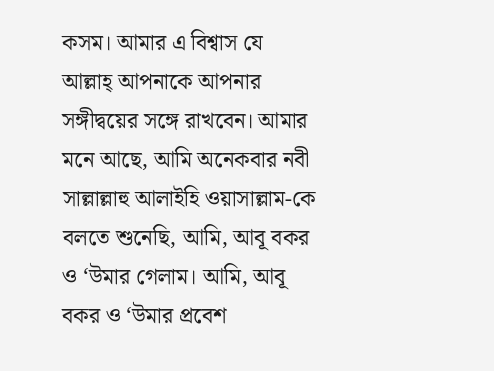কসম। আমার এ বিশ্বাস যে আল্লাহ্ আপনাকে আপনার সঙ্গীদ্বয়ের সঙ্গে রাখবেন। আমার মনে আছে, আমি অনেকবার নবী সাল্লাল্লাহু আলাইহি ওয়াসাল্লাম-কে বলতে শুনেছি, আমি, আবূ বকর ও ‘উমার গেলাম। আমি, আবূ বকর ও ‘উমার প্রবেশ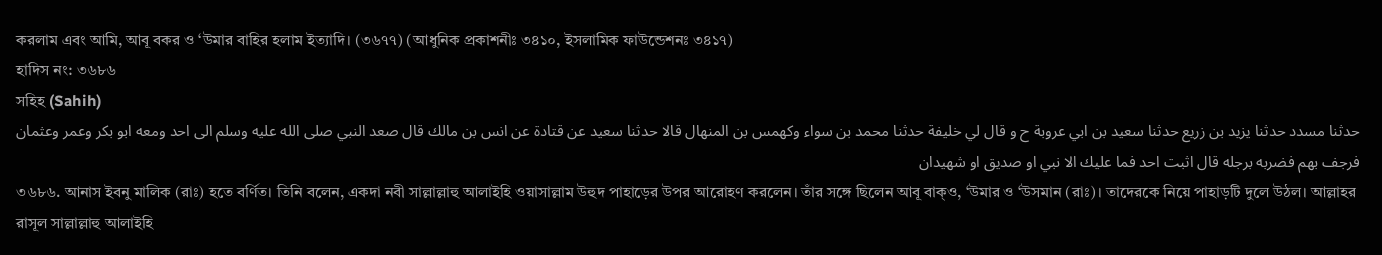করলাম এবং আমি, আবূ বকর ও ‘উমার বাহির হলাম ইত্যাদি। (৩৬৭৭) (আধুনিক প্রকাশনীঃ ৩৪১০, ইসলামিক ফাউন্ডেশনঃ ৩৪১৭)
হাদিস নং: ৩৬৮৬
সহিহ (Sahih)
حدثنا مسدد حدثنا يزيد بن زريع حدثنا سعيد بن ابي عروبة ح و قال لي خليفة حدثنا محمد بن سواء وكهمس بن المنهال قالا حدثنا سعيد عن قتادة عن انس بن مالك قال صعد النبي صلى الله عليه وسلم الى احد ومعه ابو بكر وعمر وعثمان فرجف بهم فضربه برجله قال اثبت احد فما عليك الا نبي او صديق او شهيدان
৩৬৮৬. আনাস ইবনু মালিক (রাঃ) হতে বর্ণিত। তিনি বলেন, একদা নবী সাল্লাল্লাহু আলাইহি ওয়াসাল্লাম উহুদ পাহাড়ের উপর আরোহণ করলেন। তাঁর সঙ্গে ছিলেন আবূ বাক্ও, ‘উমার ও ‘উসমান (রাঃ)। তাদেরকে নিয়ে পাহাড়টি দুলে উঠল। আল্লাহর রাসূল সাল্লাল্লাহু আলাইহি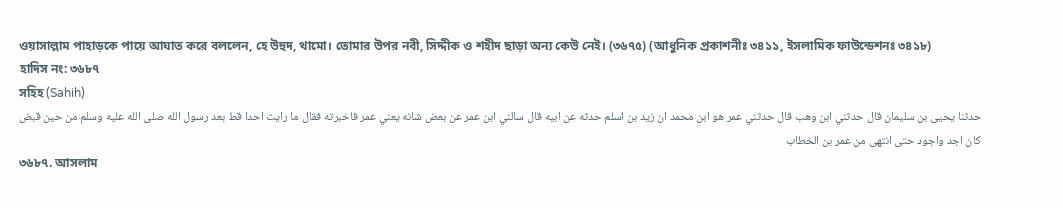ওয়াসাল্লাম পাহাড়কে পায়ে আঘাত করে বললেন, হে উহুদ, থামো। তোমার উপর নবী, সিদ্দীক ও শহীদ ছাড়া অন্য কেউ নেই। (৩৬৭৫) (আধুনিক প্রকাশনীঃ ৩৪১১, ইসলামিক ফাউন্ডেশনঃ ৩৪১৮)
হাদিস নং: ৩৬৮৭
সহিহ (Sahih)
حدثنا يحيى بن سليمان قال حدثني ابن وهب قال حدثني عمر هو ابن محمد ان زيد بن اسلم حدثه عن ابيه قال سالني ابن عمر عن بعض شانه يعني عمر فاخبرته فقال ما رايت احدا قط بعد رسول الله صلى الله عليه وسلم من حين قبض كان اجد واجود حتى انتهى من عمر بن الخطاب
৩৬৮৭. আসলাম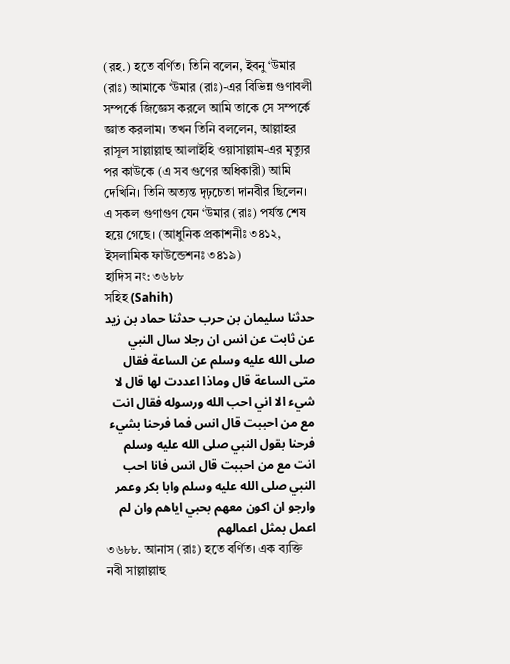(রহ.) হতে বর্ণিত। তিনি বলেন, ইবনু ‘উমার (রাঃ) আমাকে ‘উমার (রাঃ)-এর বিভিন্ন গুণাবলী সম্পর্কে জিজ্ঞেস করলে আমি তাকে সে সম্পর্কে জ্ঞাত করলাম। তখন তিনি বললেন, আল্লাহর রাসূল সাল্লাল্লাহু আলাইহি ওয়াসাল্লাম-এর মৃত্যুর পর কাউকে (এ সব গুণের অধিকারী) আমি দেখিনি। তিনি অত্যন্ত দৃঢ়চেতা দানবীর ছিলেন। এ সকল গুণাগুণ যেন ‘উমার (রাঃ) পর্যন্ত শেষ হয়ে গেছে। (আধুনিক প্রকাশনীঃ ৩৪১২, ইসলামিক ফাউন্ডেশনঃ ৩৪১৯)
হাদিস নং: ৩৬৮৮
সহিহ (Sahih)
حدثنا سليمان بن حرب حدثنا حماد بن زيد عن ثابت عن انس ان رجلا سال النبي صلى الله عليه وسلم عن الساعة فقال متى الساعة قال وماذا اعددت لها قال لا شيء الا اني احب الله ورسوله فقال انت مع من احببت قال انس فما فرحنا بشيء فرحنا بقول النبي صلى الله عليه وسلم انت مع من احببت قال انس فانا احب النبي صلى الله عليه وسلم وابا بكر وعمر وارجو ان اكون معهم بحبي اياهم وان لم اعمل بمثل اعمالهم
৩৬৮৮. আনাস (রাঃ) হতে বর্ণিত। এক ব্যক্তি নবী সাল্লাল্লাহু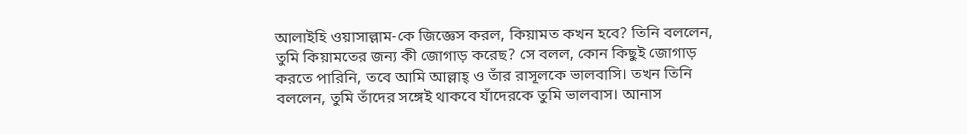আলাইহি ওয়াসাল্লাম-কে জিজ্ঞেস করল, কিয়ামত কখন হবে? তিনি বললেন, তুমি কিয়ামতের জন্য কী জোগাড় করেছ? সে বলল, কোন কিছুই জোগাড় করতে পারিনি, তবে আমি আল্লাহ্ ও তাঁর রাসূলকে ভালবাসি। তখন তিনি বললেন, তুমি তাঁদের সঙ্গেই থাকবে যাঁদেরকে তুমি ভালবাস। আনাস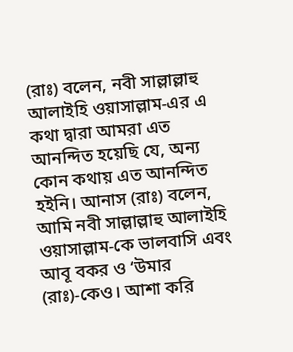(রাঃ) বলেন, নবী সাল্লাল্লাহু আলাইহি ওয়াসাল্লাম-এর এ কথা দ্বারা আমরা এত আনন্দিত হয়েছি যে, অন্য কোন কথায় এত আনন্দিত হইনি। আনাস (রাঃ) বলেন, আমি নবী সাল্লাল্লাহু আলাইহি ওয়াসাল্লাম-কে ভালবাসি এবং আবূ বকর ও ‘উমার (রাঃ)-কেও। আশা করি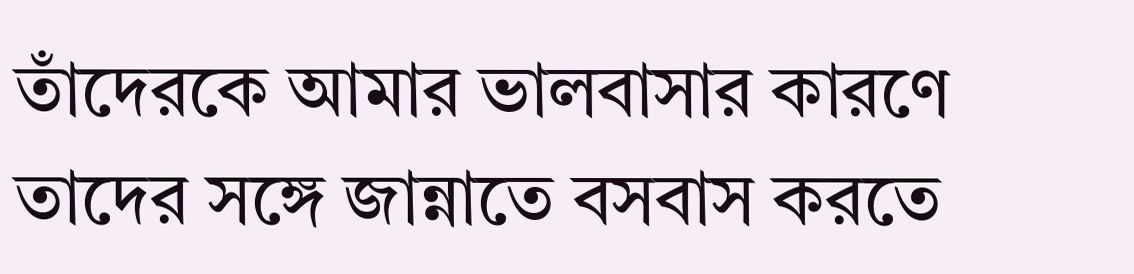তাঁদেরকে আমার ভালবাসার কারণে তাদের সঙ্গে জান্নাতে বসবাস করতে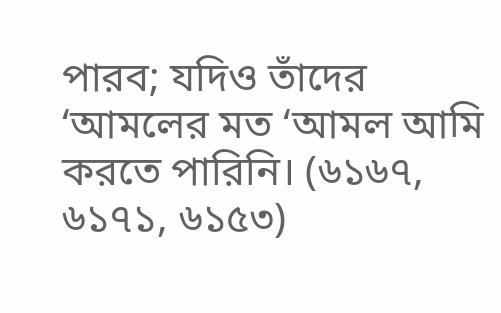পারব; যদিও তাঁদের ‘আমলের মত ‘আমল আমি করতে পারিনি। (৬১৬৭, ৬১৭১, ৬১৫৩)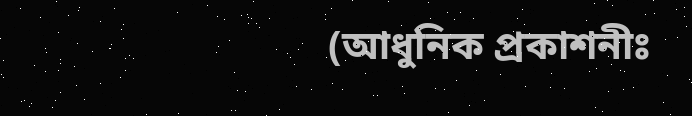(আধুনিক প্রকাশনীঃ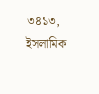৩৪১৩, ইসলামিক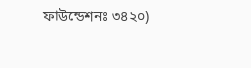ফাউন্ডেশনঃ ৩৪২০)